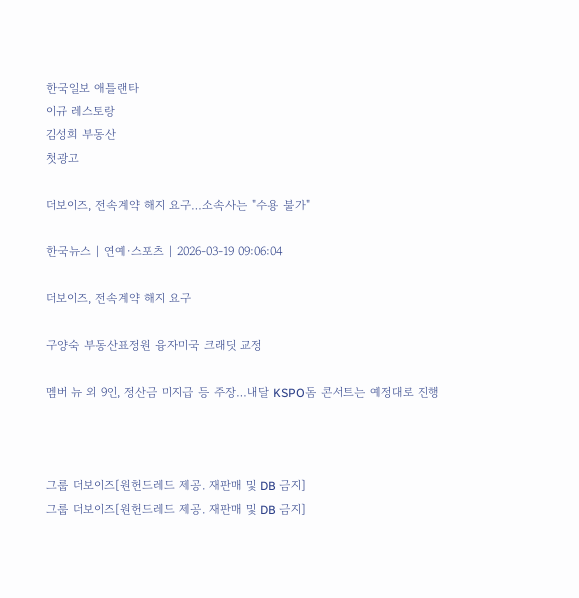한국일보 애틀랜타
이규 레스토랑
김성희 부동산
첫광고

더보이즈, 전속계약 해지 요구…소속사는 "수용 불가"

한국뉴스 | 연예·스포츠 | 2026-03-19 09:06:04

더보이즈, 전속계약 해지 요구

구양숙 부동산표정원 융자미국 크래딧 교정

멤버 뉴 외 9인, 정산금 미지급 등 주장…내달 KSPO돔 콘서트는 예정대로 진행



그룹 더보이즈[원헌드레드 제공. 재판매 및 DB 금지]
그룹 더보이즈[원헌드레드 제공. 재판매 및 DB 금지]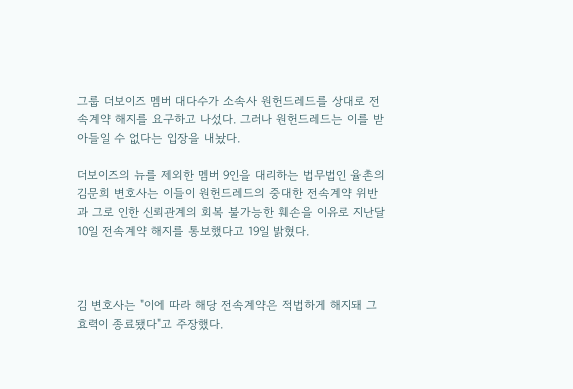그룹 더보이즈 멤버 대다수가 소속사 원헌드레드를 상대로 전속계약 해지를 요구하고 나섰다. 그러나 원헌드레드는 이를 받아들일 수 없다는 입장을 내놨다.

더보이즈의 뉴를 제외한 멤버 9인을 대리하는 법무법인 율촌의 김문희 변호사는 이들이 원헌드레드의 중대한 전속계약 위반과 그로 인한 신뢰관계의 회복 불가능한 훼손을 이유로 지난달 10일 전속계약 해지를 통보했다고 19일 밝혔다.



김 변호사는 "이에 따라 해당 전속계약은 적법하게 해지돼 그 효력이 종료됐다"고 주장했다.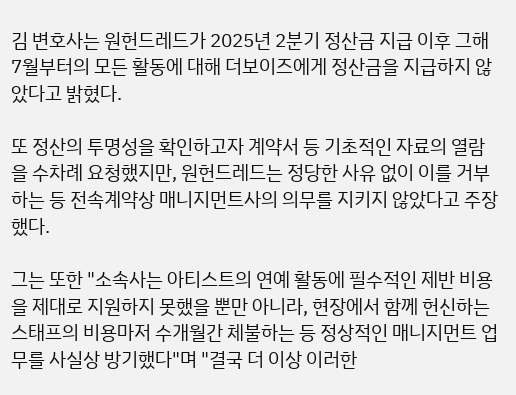김 변호사는 원헌드레드가 2025년 2분기 정산금 지급 이후 그해 7월부터의 모든 활동에 대해 더보이즈에게 정산금을 지급하지 않았다고 밝혔다.

또 정산의 투명성을 확인하고자 계약서 등 기초적인 자료의 열람을 수차례 요청했지만, 원헌드레드는 정당한 사유 없이 이를 거부하는 등 전속계약상 매니지먼트사의 의무를 지키지 않았다고 주장했다.

그는 또한 "소속사는 아티스트의 연예 활동에 필수적인 제반 비용을 제대로 지원하지 못했을 뿐만 아니라, 현장에서 함께 헌신하는 스태프의 비용마저 수개월간 체불하는 등 정상적인 매니지먼트 업무를 사실상 방기했다"며 "결국 더 이상 이러한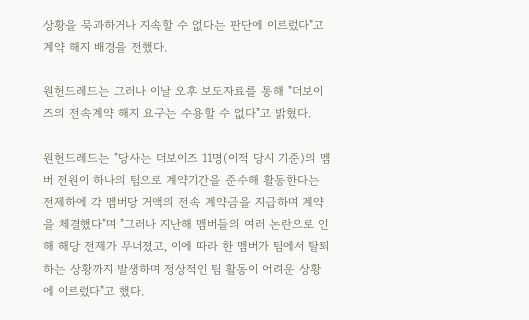상황을 묵과하거나 지속할 수 없다는 판단에 이르렀다"고 계약 해지 배경을 전했다.

원헌드레드는 그러나 이날 오후 보도자료를 통해 "더보이즈의 전속계약 해지 요구는 수용할 수 없다"고 밝혔다.

원헌드레드는 "당사는 더보이즈 11명(이적 당시 기준)의 멤버 전원이 하나의 팀으로 계약기간을 준수해 활동한다는 전제하에 각 멤버당 거액의 전속 계약금을 지급하며 계약을 체결했다"며 "그러나 지난해 멤버들의 여러 논란으로 인해 해당 전제가 무너졌고, 이에 따라 한 멤버가 팀에서 탈퇴하는 상황까지 발생하며 정상적인 팀 활동이 어려운 상황에 이르렀다"고 했다.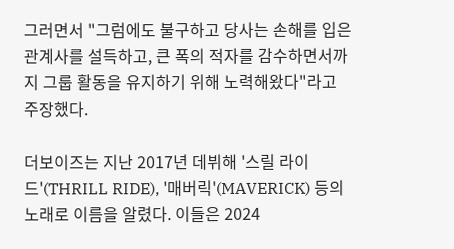그러면서 "그럼에도 불구하고 당사는 손해를 입은 관계사를 설득하고, 큰 폭의 적자를 감수하면서까지 그룹 활동을 유지하기 위해 노력해왔다"라고 주장했다.

더보이즈는 지난 2017년 데뷔해 '스릴 라이드'(THRILL RIDE), '매버릭'(MAVERICK) 등의 노래로 이름을 알렸다. 이들은 2024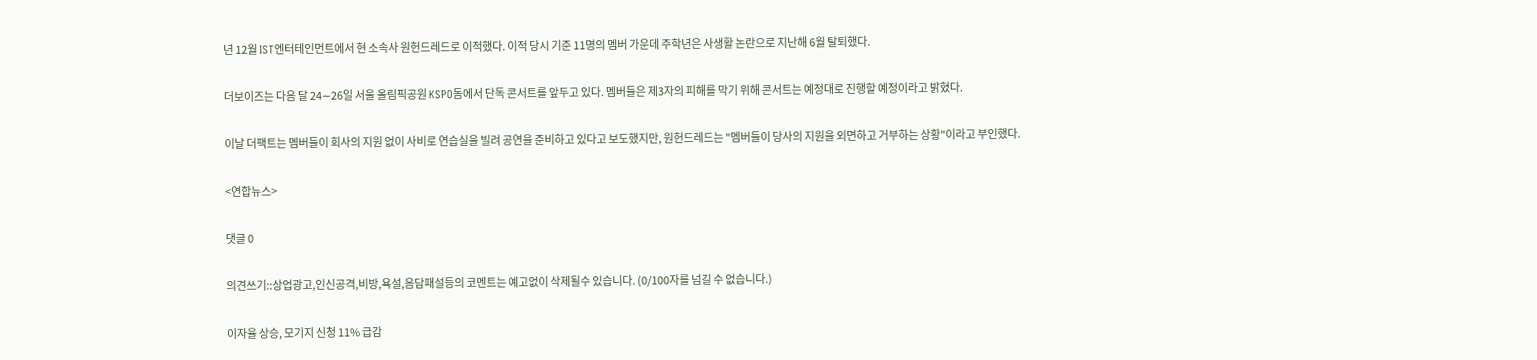년 12월 IST엔터테인먼트에서 현 소속사 원헌드레드로 이적했다. 이적 당시 기준 11명의 멤버 가운데 주학년은 사생활 논란으로 지난해 6월 탈퇴했다.

더보이즈는 다음 달 24∼26일 서울 올림픽공원 KSPO돔에서 단독 콘서트를 앞두고 있다. 멤버들은 제3자의 피해를 막기 위해 콘서트는 예정대로 진행할 예정이라고 밝혔다.

이날 더팩트는 멤버들이 회사의 지원 없이 사비로 연습실을 빌려 공연을 준비하고 있다고 보도했지만, 원헌드레드는 "멤버들이 당사의 지원을 외면하고 거부하는 상황"이라고 부인했다.

<연합뉴스>

댓글 0

의견쓰기::상업광고,인신공격,비방,욕설,음담패설등의 코멘트는 예고없이 삭제될수 있습니다. (0/100자를 넘길 수 없습니다.)

이자율 상승, 모기지 신청 11% 급감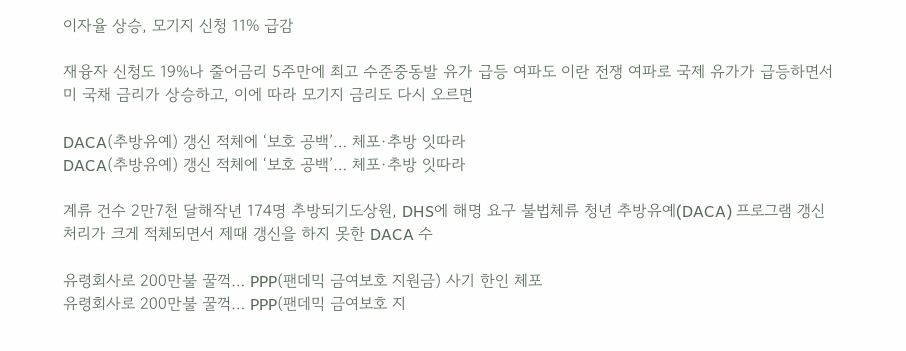이자율 상승, 모기지 신청 11% 급감

재융자 신청도 19%나 줄어금리 5주만에 최고 수준중동발 유가 급등 여파도 이란 전쟁 여파로 국제 유가가 급등하면서 미 국채 금리가 상승하고, 이에 따라 모기지 금리도 다시 오르면

DACA(추방유예) 갱신 적체에 ‘보호 공백’… 체포·추방 잇따라
DACA(추방유예) 갱신 적체에 ‘보호 공백’… 체포·추방 잇따라

계류 건수 2만7천 달해작년 174명 추방되기도상원, DHS에 해명 요구 불법체류 청년 추방유예(DACA) 프로그램 갱신 처리가 크게 적체되면서 제때 갱신을 하지 못한 DACA 수

유령회사로 200만불 꿀꺽… PPP(팬데믹 금여보호 지원금) 사기 한인 체포
유령회사로 200만불 꿀꺽… PPP(팬데믹 금여보호 지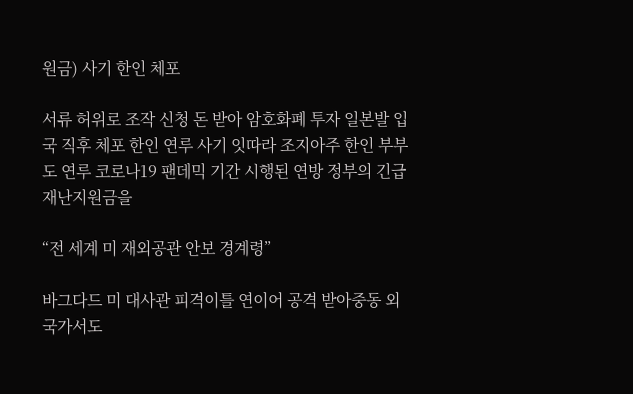원금) 사기 한인 체포

서류 허위로 조작 신청 돈 받아 암호화폐 투자 일본발 입국 직후 체포 한인 연루 사기 잇따라 조지아주 한인 부부도 연루 코로나19 팬데믹 기간 시행된 연방 정부의 긴급 재난지원금을

“전 세계 미 재외공관 안보 경계령”

바그다드 미 대사관 피격이틀 연이어 공격 받아중동 외 국가서도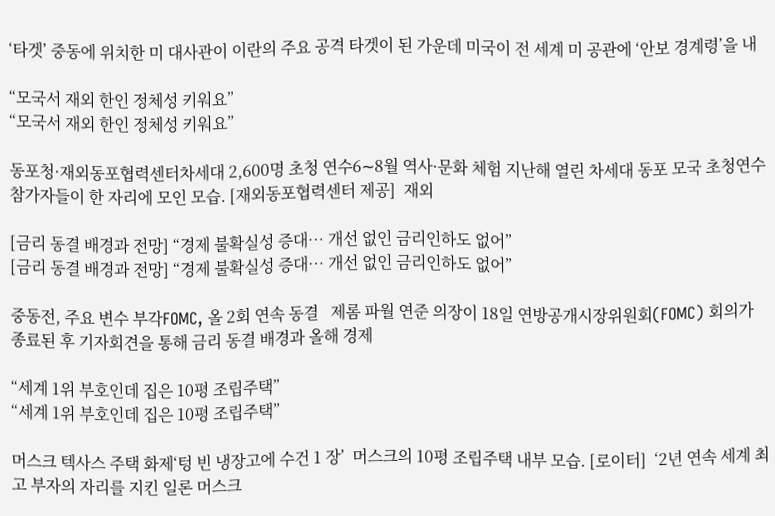‘타겟’ 중동에 위치한 미 대사관이 이란의 주요 공격 타겟이 된 가운데 미국이 전 세계 미 공관에 ‘안보 경계령’을 내

“모국서 재외 한인 정체성 키워요”
“모국서 재외 한인 정체성 키워요”

동포청·재외동포협력센터차세대 2,600명 초청 연수6∼8월 역사·문화 체험 지난해 열린 차세대 동포 모국 초청연수 참가자들이 한 자리에 모인 모습. [재외동포협력센터 제공]  재외

[금리 동결 배경과 전망] “경제 불확실성 증대… 개선 없인 금리인하도 없어”
[금리 동결 배경과 전망] “경제 불확실성 증대… 개선 없인 금리인하도 없어”

중동전, 주요 변수 부각FOMC, 올 2회 연속 동결   제롬 파월 연준 의장이 18일 연방공개시장위원회(FOMC) 회의가 종료된 후 기자회견을 통해 금리 동결 배경과 올해 경제

“세계 1위 부호인데 집은 10평 조립주택”
“세계 1위 부호인데 집은 10평 조립주택”

머스크 텍사스 주택 화제‘텅 빈 냉장고에 수건 1 장’  머스크의 10평 조립주택 내부 모습. [로이터]  ‘2년 연속 세계 최고 부자의 자리를 지킨 일론 머스크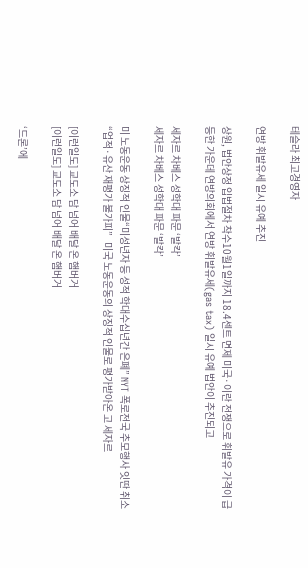테슬라 최고경영자

연방 휘발유세 일시 유예 추진

상원, 법안상정 입법절차 착수10월1일까지 18.4센트 면제 미국·이란 전쟁으로 휘발유 가격이 급등한 가운데 연방의회에서 연방 휘발유세(gas tax) 일시 유예 법안이 추진되고

세자르 차베스 성학대 파문 ‘발칵’
세자르 차베스 성학대 파문 ‘발칵’

미 노동운동 상징적 인물“미성년자 등 성적 학대수십년간 은폐” NYT 폭로전국 추모행사 잇딴 취소“업적·유산 재평가 불가피”   미국 노동운동의 상징적 인물로 평가받아온 고 세자르

[이런일도] 교도소 담 넘어 배달 온 햄버거
[이런일도] 교도소 담 넘어 배달 온 햄버거

‘드론’에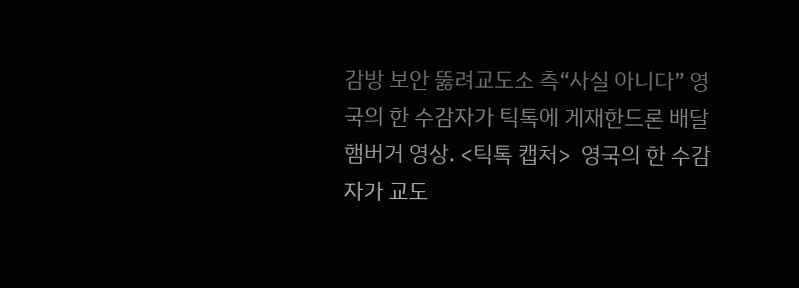감방 보안 뚫려교도소 측“사실 아니다” 영국의 한 수감자가 틱톡에 게재한드론 배달 햄버거 영상. <틱톡 캡처>  영국의 한 수감자가 교도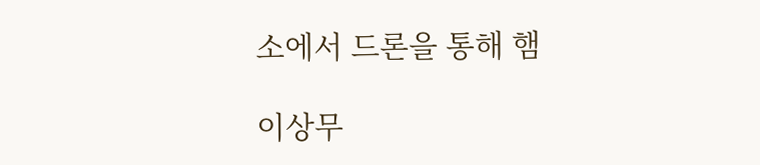소에서 드론을 통해 햄

이상무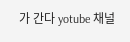가 간다 yotube 채널